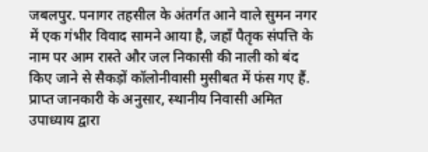जबलपुर. पनागर तहसील के अंतर्गत आने वाले सुमन नगर में एक गंभीर विवाद सामने आया है, जहाँ पैतृक संपत्ति के नाम पर आम रास्ते और जल निकासी की नाली को बंद किए जाने से सैकड़ों कॉलोनीवासी मुसीबत में फंस गए हैं. प्राप्त जानकारी के अनुसार, स्थानीय निवासी अमित उपाध्याय द्वारा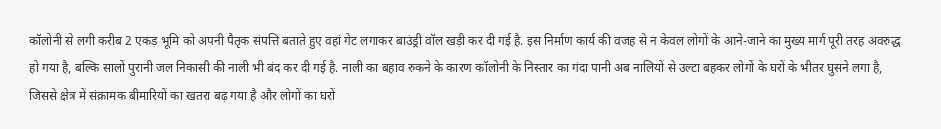कॉलोनी से लगी करीब 2 एकड़ भूमि को अपनी पैतृक संपत्ति बताते हुए वहां गेट लगाकर बाउंड्री वॉल खड़ी कर दी गई है. इस निर्माण कार्य की वजह से न केवल लोगों के आने-जाने का मुख्य मार्ग पूरी तरह अवरुद्ध हो गया है, बल्कि सालों पुरानी जल निकासी की नाली भी बंद कर दी गई है. नाली का बहाव रुकने के कारण कॉलोनी के निस्तार का गंदा पानी अब नालियों से उल्टा बहकर लोगों के घरों के भीतर घुसने लगा है, जिससे क्षेत्र में संक्रामक बीमारियों का खतरा बढ़ गया है और लोगों का घरों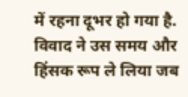में रहना दूभर हो गया है.
विवाद ने उस समय और हिंसक रूप ले लिया जब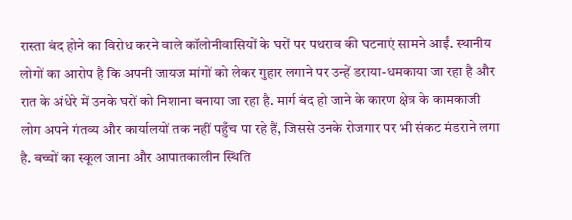रास्ता बंद होने का विरोध करने वाले कॉलोनीवासियों के घरों पर पथराव की घटनाएं सामने आईं. स्थानीय लोगों का आरोप है कि अपनी जायज मांगों को लेकर गुहार लगाने पर उन्हें डराया-धमकाया जा रहा है और रात के अंधेरे में उनके घरों को निशाना बनाया जा रहा है. मार्ग बंद हो जाने के कारण क्षेत्र के कामकाजी लोग अपने गंतव्य और कार्यालयों तक नहीं पहुँच पा रहे हैं, जिससे उनके रोजगार पर भी संकट मंडराने लगा है. बच्चों का स्कूल जाना और आपातकालीन स्थिति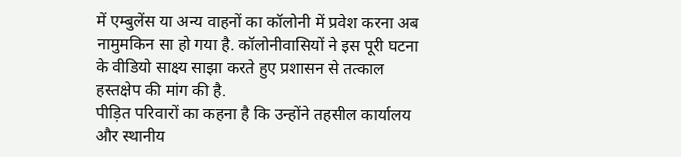में एम्बुलेंस या अन्य वाहनों का कॉलोनी में प्रवेश करना अब नामुमकिन सा हो गया है. कॉलोनीवासियों ने इस पूरी घटना के वीडियो साक्ष्य साझा करते हुए प्रशासन से तत्काल हस्तक्षेप की मांग की है.
पीड़ित परिवारों का कहना है कि उन्होंने तहसील कार्यालय और स्थानीय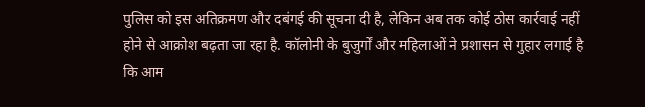पुलिस को इस अतिक्रमण और दबंगई की सूचना दी है, लेकिन अब तक कोई ठोस कार्रवाई नहीं होने से आक्रोश बढ़ता जा रहा है. कॉलोनी के बुजुर्गों और महिलाओं ने प्रशासन से गुहार लगाई है कि आम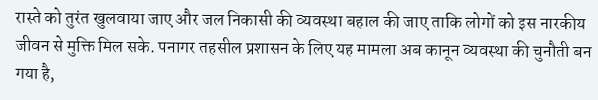रास्ते को तुरंत खुलवाया जाए और जल निकासी की व्यवस्था बहाल की जाए ताकि लोगों को इस नारकीय जीवन से मुक्ति मिल सके. पनागर तहसील प्रशासन के लिए यह मामला अब कानून व्यवस्था की चुनौती बन गया है,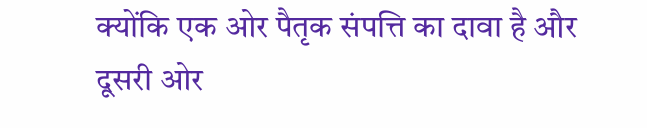क्योंकि एक ओर पैतृक संपत्ति का दावा है और दूसरी ओर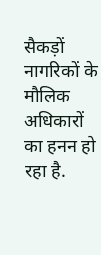सैकड़ों नागरिकों के मौलिक अधिकारों का हनन हो रहा है.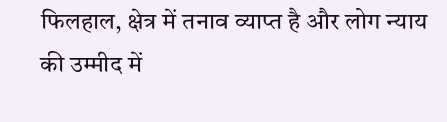फिलहाल, क्षेत्र में तनाव व्याप्त है और लोग न्याय की उम्मीद में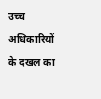उच्च अधिकारियों के दखल का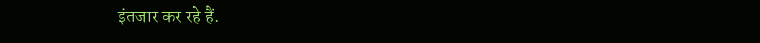इंतजार कर रहे हैं.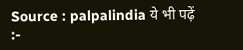Source : palpalindia ये भी पढ़ें :-